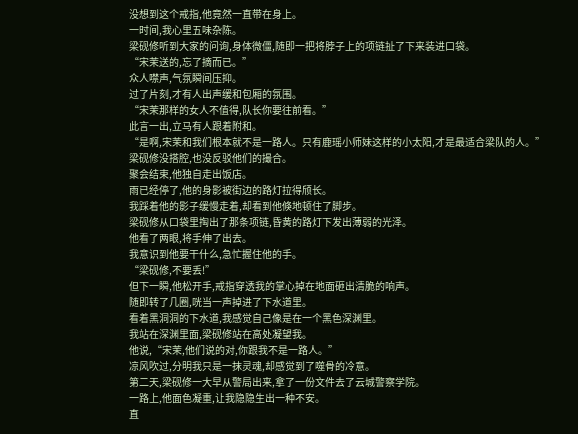没想到这个戒指,他竟然一直带在身上。
一时间,我心里五味杂陈。
梁砚修听到大家的问询,身体微僵,随即一把将脖子上的项链扯了下来装进口袋。
“宋茉送的,忘了摘而已。”
众人噤声,气氛瞬间压抑。
过了片刻,才有人出声缓和包厢的氛围。
“宋茉那样的女人不值得,队长你要往前看。”
此言一出,立马有人跟着附和。
“是啊,宋茉和我们根本就不是一路人。只有鹿瑶小师妹这样的小太阳,才是最适合梁队的人。”
梁砚修没搭腔,也没反驳他们的撮合。
聚会结束,他独自走出饭店。
雨已经停了,他的身影被街边的路灯拉得颀长。
我踩着他的影子缓慢走着,却看到他倏地顿住了脚步。
梁砚修从口袋里掏出了那条项链,昏黄的路灯下发出薄弱的光泽。
他看了两眼,将手伸了出去。
我意识到他要干什么,急忙握住他的手。
“梁砚修,不要丢!”
但下一瞬,他松开手,戒指穿透我的掌心掉在地面砸出清脆的响声。
随即转了几圈,咣当一声掉进了下水道里。
看着黑洞洞的下水道,我感觉自己像是在一个黑色深渊里。
我站在深渊里面,梁砚修站在高处凝望我。
他说,“宋茉,他们说的对,你跟我不是一路人。”
凉风吹过,分明我只是一抹灵魂,却感觉到了噬骨的冷意。
第二天,梁砚修一大早从警局出来,拿了一份文件去了云城警察学院。
一路上,他面色凝重,让我隐隐生出一种不安。
直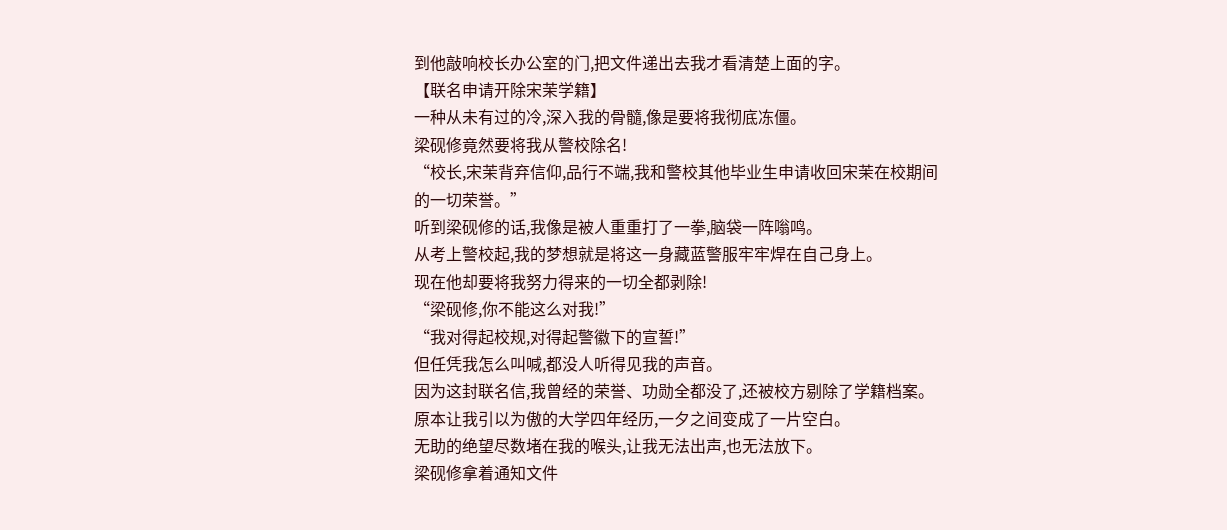到他敲响校长办公室的门,把文件递出去我才看清楚上面的字。
【联名申请开除宋茉学籍】
一种从未有过的冷,深入我的骨髓,像是要将我彻底冻僵。
梁砚修竟然要将我从警校除名!
“校长,宋茉背弃信仰,品行不端,我和警校其他毕业生申请收回宋茉在校期间的一切荣誉。”
听到梁砚修的话,我像是被人重重打了一拳,脑袋一阵嗡鸣。
从考上警校起,我的梦想就是将这一身藏蓝警服牢牢焊在自己身上。
现在他却要将我努力得来的一切全都剥除!
“梁砚修,你不能这么对我!”
“我对得起校规,对得起警徽下的宣誓!”
但任凭我怎么叫喊,都没人听得见我的声音。
因为这封联名信,我曾经的荣誉、功勋全都没了,还被校方剔除了学籍档案。
原本让我引以为傲的大学四年经历,一夕之间变成了一片空白。
无助的绝望尽数堵在我的喉头,让我无法出声,也无法放下。
梁砚修拿着通知文件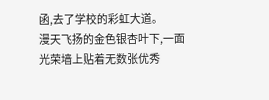函,去了学校的彩虹大道。
漫天飞扬的金色银杏叶下,一面光荣墙上贴着无数张优秀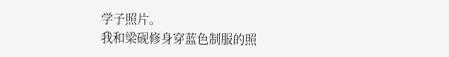学子照片。
我和梁砚修身穿蓝色制服的照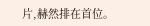片,赫然排在首位。